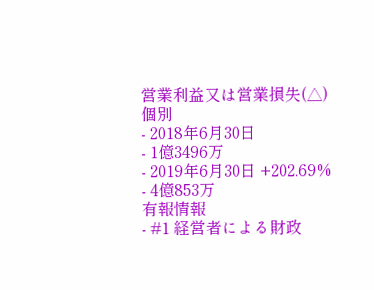営業利益又は営業損失(△)
個別
- 2018年6月30日
- 1億3496万
- 2019年6月30日 +202.69%
- 4億853万
有報情報
- #1 経営者による財政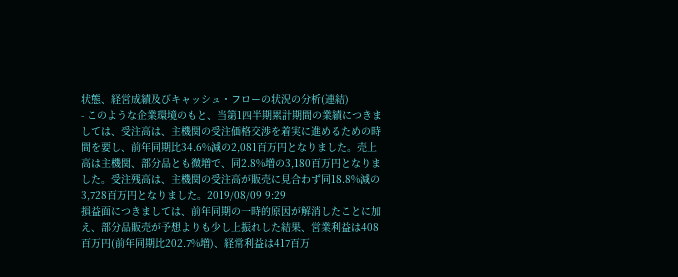状態、経営成績及びキャッシュ・フローの状況の分析(連結)
- このような企業環境のもと、当第1四半期累計期間の業績につきましては、受注高は、主機関の受注価格交渉を着実に進めるための時間を要し、前年同期比34.6%減の2,081百万円となりました。売上高は主機関、部分品とも微増で、同2.8%増の3,180百万円となりました。受注残高は、主機関の受注高が販売に見合わず同18.8%減の3,728百万円となりました。2019/08/09 9:29
損益面につきましては、前年同期の一時的原因が解消したことに加え、部分品販売が予想よりも少し上振れした結果、営業利益は408百万円(前年同期比202.7%増)、経常利益は417百万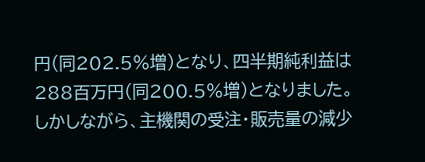円(同202.5%増)となり、四半期純利益は288百万円(同200.5%増)となりました。しかしながら、主機関の受注・販売量の減少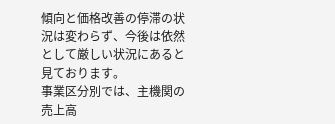傾向と価格改善の停滞の状況は変わらず、今後は依然として厳しい状況にあると見ております。
事業区分別では、主機関の売上高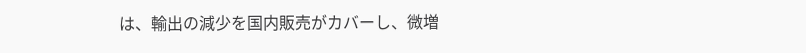は、輸出の減少を国内販売がカバーし、微増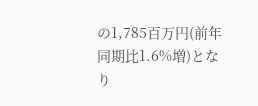の1,785百万円(前年同期比1.6%増)となり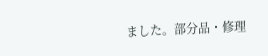ました。部分品・修理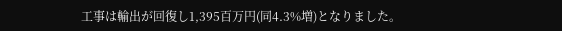工事は輸出が回復し1,395百万円(同4.3%増)となりました。